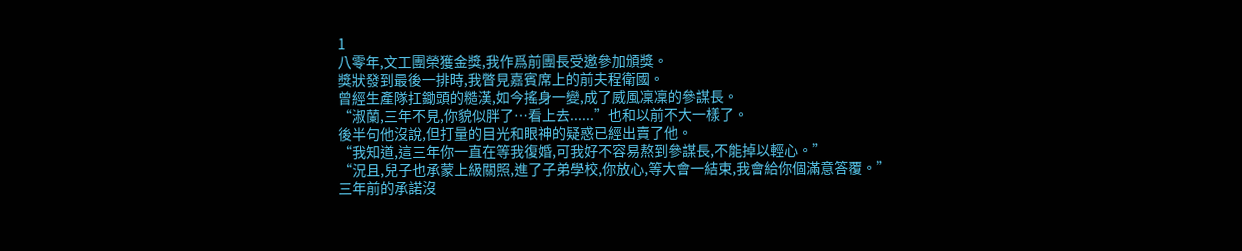1
八零年,文工團榮獲金獎,我作爲前團長受邀參加頒獎。
獎狀發到最後一排時,我瞥見嘉賓席上的前夫程衛國。
曾經生產隊扛鋤頭的糙漢,如今搖身一變,成了威風凜凜的參謀長。
“淑蘭,三年不見,你貌似胖了…看上去......”也和以前不大一樣了。
後半句他沒說,但打量的目光和眼神的疑惑已經出賣了他。
“我知道,這三年你一直在等我復婚,可我好不容易熬到參謀長,不能掉以輕心。”
“況且,兒子也承蒙上級關照,進了子弟學校,你放心,等大會一結束,我會給你個滿意答覆。”
三年前的承諾沒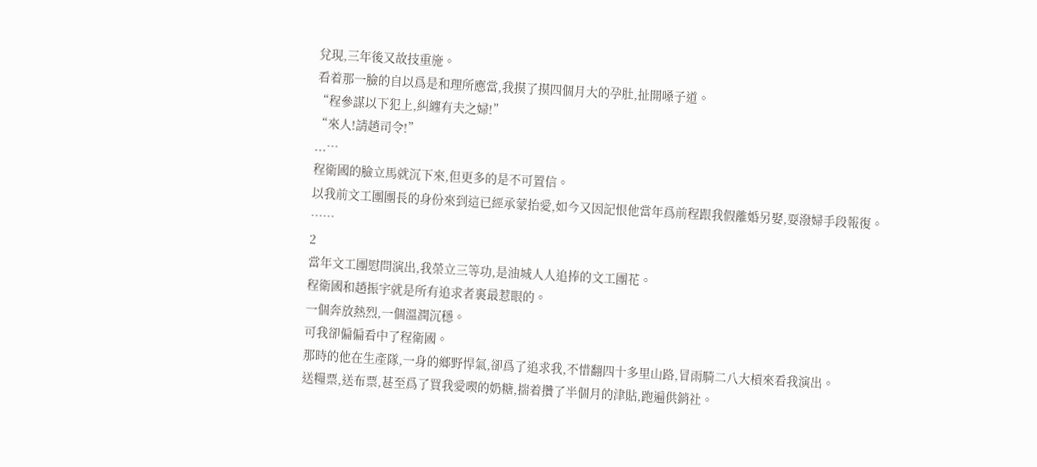兌現,三年後又故技重施。
看着那一臉的自以爲是和理所應當,我摸了摸四個月大的孕肚,扯開嗓子道。
“程參謀以下犯上,糾纏有夫之婦!”
“來人!請趙司令!”
...…
程衛國的臉立馬就沉下來,但更多的是不可置信。
以我前文工團團長的身份來到這已經承蒙抬愛,如今又因記恨他當年爲前程跟我假離婚另娶,耍潑婦手段報復。
……
2
當年文工團慰問演出,我榮立三等功,是油城人人追捧的文工團花。
程衛國和趙振宇就是所有追求者裏最惹眼的。
一個奔放熱烈,一個溫潤沉穩。
可我卻偏偏看中了程衛國。
那時的他在生產隊,一身的鄉野悍氣,卻爲了追求我,不惜翻四十多里山路,冒雨騎二八大槓來看我演出。
送糧票,送布票,甚至爲了買我愛喫的奶糖,揣着攢了半個月的津貼,跑遍供銷社。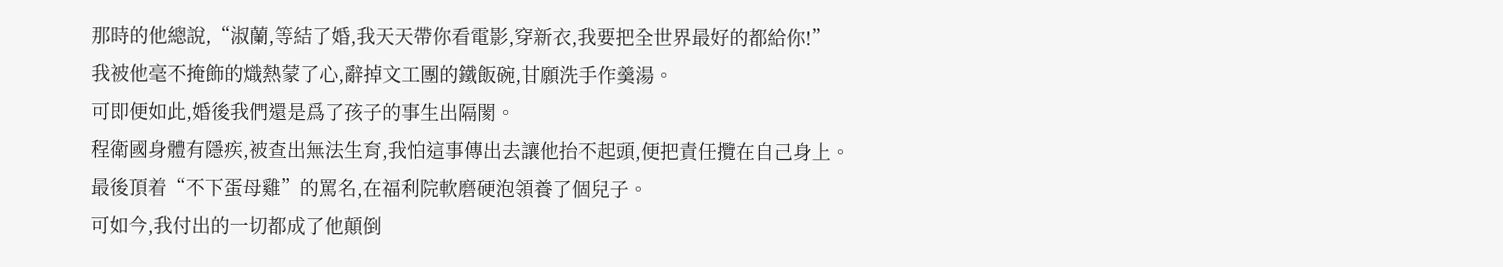那時的他總說,“淑蘭,等結了婚,我天天帶你看電影,穿新衣,我要把全世界最好的都給你!”
我被他毫不掩飾的熾熱蒙了心,辭掉文工團的鐵飯碗,甘願洗手作羹湯。
可即便如此,婚後我們還是爲了孩子的事生出隔閡。
程衛國身體有隱疾,被查出無法生育,我怕這事傳出去讓他抬不起頭,便把責任攬在自己身上。
最後頂着“不下蛋母雞”的罵名,在福利院軟磨硬泡領養了個兒子。
可如今,我付出的一切都成了他顛倒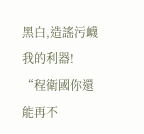黑白,造謠污衊我的利器!
“程衛國你還能再不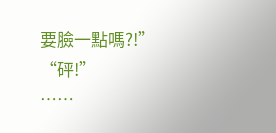要臉一點嗎?!”
“砰!”
……